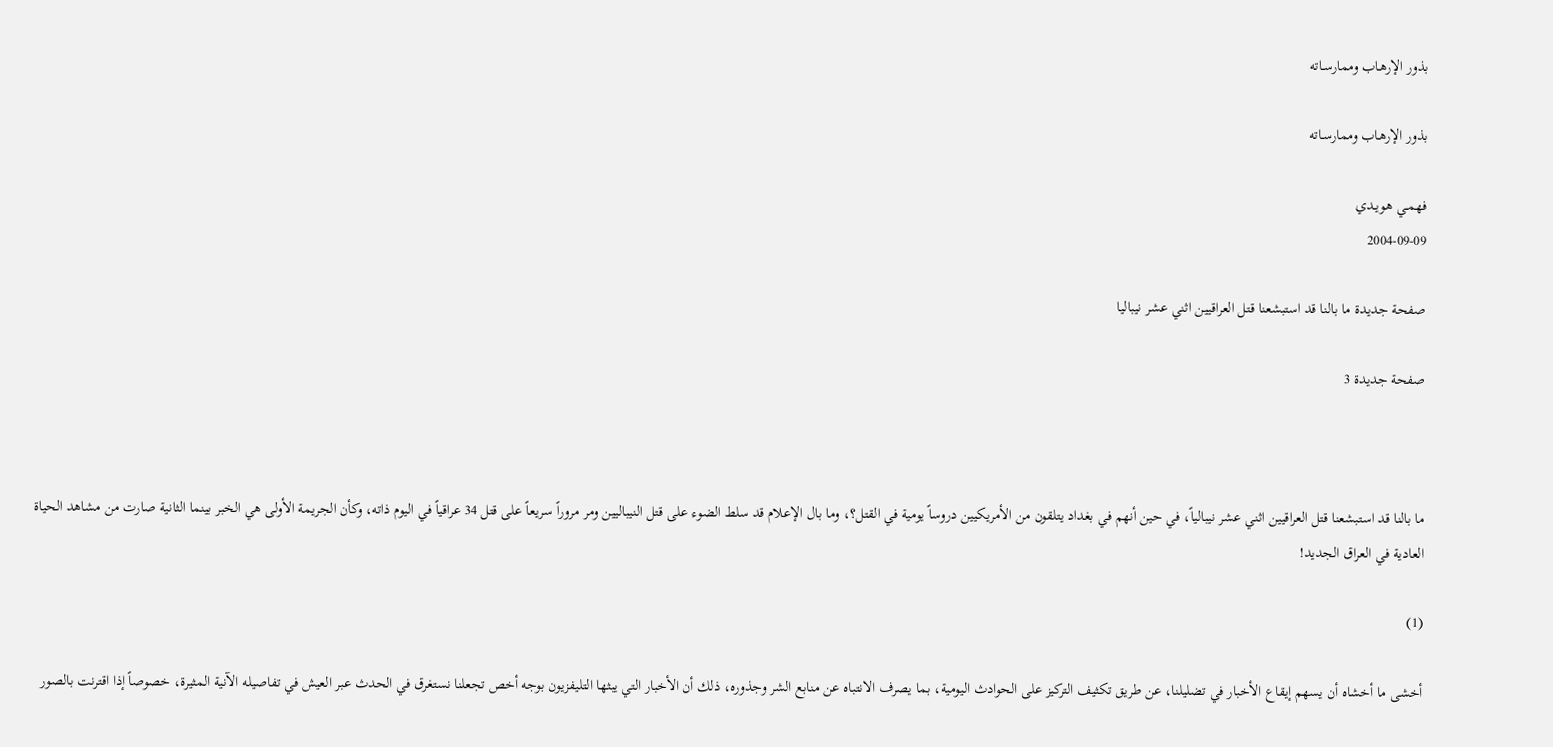بذور الإرهـاب وممارسـاته

بذور الإرهـاب وممارسـاته

فهمـي هـويـدي
2004-09-09

صفحة جديدة ما بالنا قد استبشعنا قتل العراقيين اثني عشر نيباليا

صفحة جديدة 3



ما بالنا قد استبشعنا قتل العراقيين اثني عشر نيبالياً، في حين أنهم في بغداد يتلقون من الأمريكيين دروساً يومية في القتل؟، وما بال الإعلام قد سلط الضوء على قتل النيباليين ومر مروراً سريعاً على قتل 34 عراقياً في اليوم ذاته، وكأن الجريمة الأولى هي الخبر بينما الثانية صارت من مشاهد الحياة العادية في العراق الجديد!

(1)

أخشى ما أخشاه أن يسهم إيقاع الأخبار في تضليلنا، عن طريق تكثيف التركيز على الحوادث اليومية، بما يصرف الانتباه عن منابع الشر وجذوره، ذلك أن الأخبار التي يبثها التليفزيون بوجه أخص تجعلنا نستغرق في الحدث عبر العيش في تفاصيله الآنية المثيرة، خصوصاً إذا اقترنت بالصور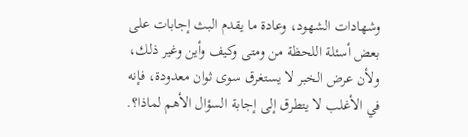وشهادات الشهود، وعادة ما يقدم البث إجابات على بعض أسئلة اللحظة من ومتى وكيف وأين وغير ذلك، ولأن عرض الخبر لا يستغرق سوى ثوان معدودة، فإنه في الأغلب لا يتطرق إلى إجابة السؤال الأهم لماذا؟.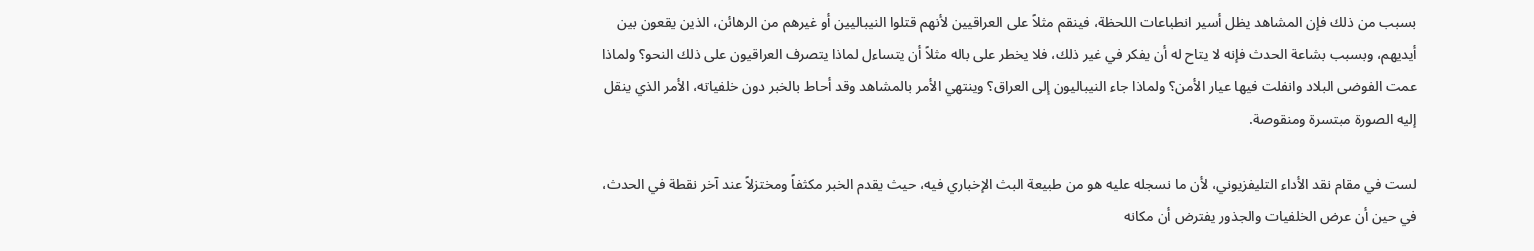بسبب من ذلك فإن المشاهد يظل أسير انطباعات اللحظة، فينقم مثلاً على العراقيين لأنهم قتلوا النيباليين أو غيرهم من الرهائن، الذين يقعون بين أيديهم، وبسبب بشاعة الحدث فإنه لا يتاح له أن يفكر في غير ذلك، فلا يخطر على باله مثلاً أن يتساءل لماذا يتصرف العراقيون على ذلك النحو؟ ولماذا عمت الفوضى البلاد وانفلت فيها عيار الأمن؟ ولماذا جاء النيباليون إلى العراق؟ وينتهي الأمر بالمشاهد وقد أحاط بالخبر دون خلفياته، الأمر الذي ينقل إليه الصورة مبتسرة ومنقوصة.

لست في مقام نقد الأداء التليفزيوني، لأن ما نسجله عليه هو من طبيعة البث الإخباري فيه، حيث يقدم الخبر مكثفاً ومختزلاً عند آخر نقطة في الحدث، في حين أن عرض الخلفيات والجذور يفترض أن مكانه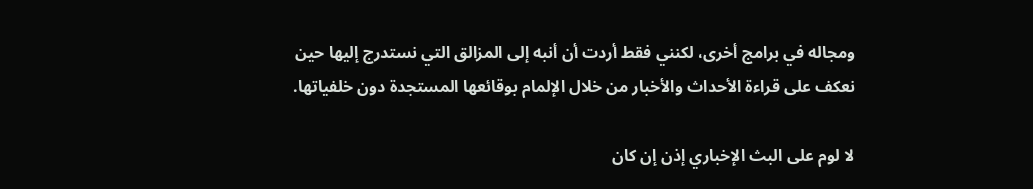ومجاله في برامج أخرى، لكنني فقط أردت أن أنبه إلى المزالق التي نستدرج إليها حين نعكف على قراءة الأحداث والأخبار من خلال الإلمام بوقائعها المستجدة دون خلفياتها.

لا لوم على البث الإخباري إذن إن كان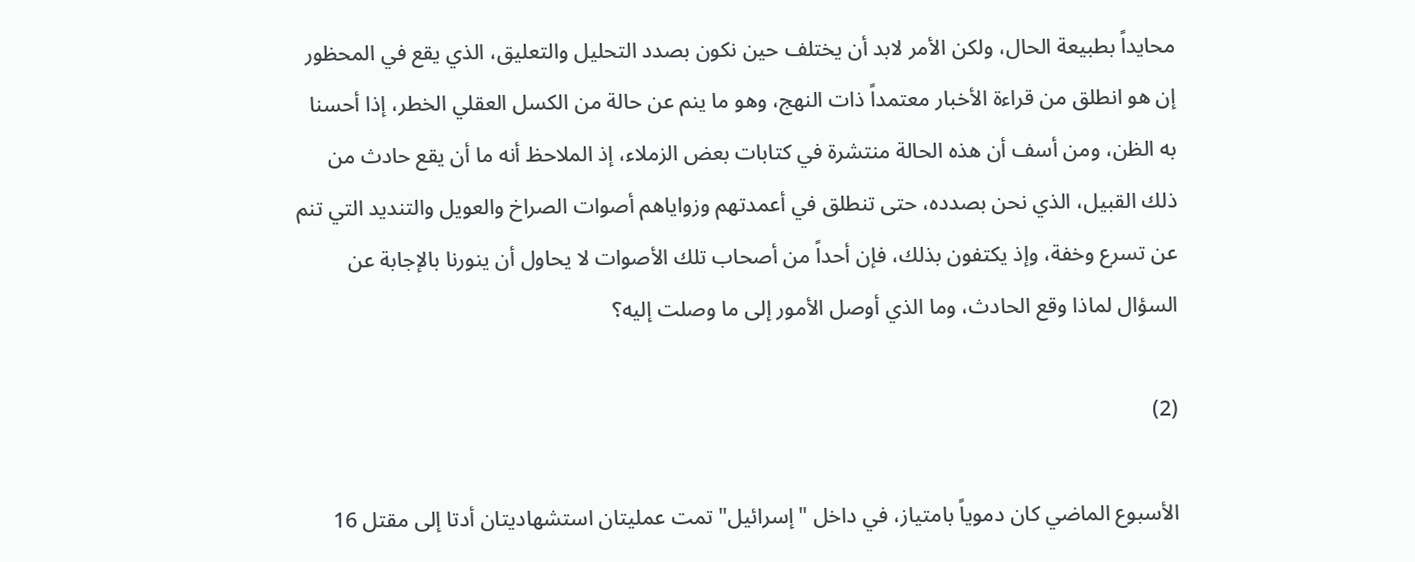محايداً بطبيعة الحال، ولكن الأمر لابد أن يختلف حين نكون بصدد التحليل والتعليق، الذي يقع في المحظور إن هو انطلق من قراءة الأخبار معتمداً ذات النهج، وهو ما ينم عن حالة من الكسل العقلي الخطر، إذا أحسنا به الظن، ومن أسف أن هذه الحالة منتشرة في كتابات بعض الزملاء، إذ الملاحظ أنه ما أن يقع حادث من ذلك القبيل، الذي نحن بصدده، حتى تنطلق في أعمدتهم وزواياهم أصوات الصراخ والعويل والتنديد التي تنم عن تسرع وخفة، وإذ يكتفون بذلك، فإن أحداً من أصحاب تلك الأصوات لا يحاول أن ينورنا بالإجابة عن السؤال لماذا وقع الحادث، وما الذي أوصل الأمور إلى ما وصلت إليه؟

(2)

الأسبوع الماضي كان دموياً بامتياز، في داخل "إسرائيل" تمت عمليتان استشهاديتان أدتا إلى مقتل 16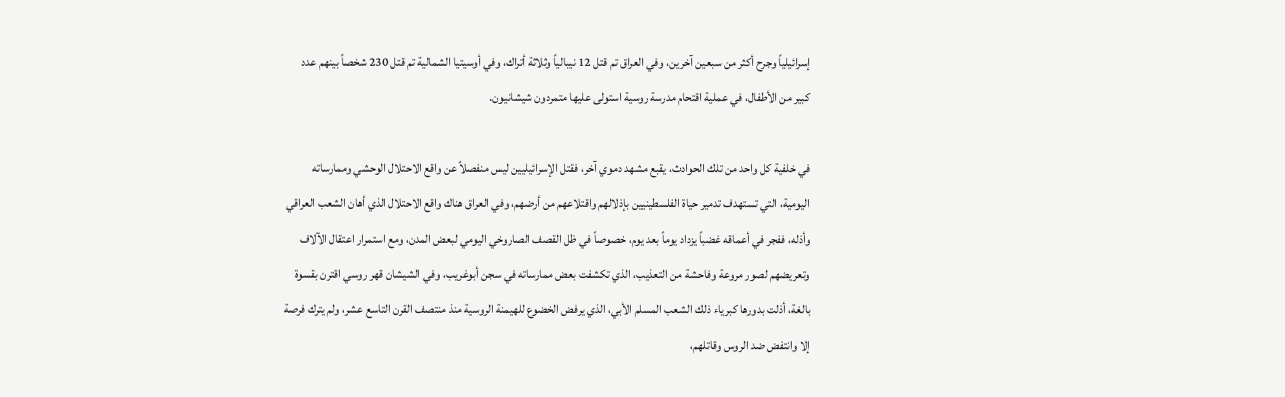إسرائيلياً وجرح أكثر من سبعين آخرين، وفي العراق تم قتل 12 نيبالياً وثلاثة أتراك، وفي أوسيتيا الشمالية تم قتل 230 شخصاً بينهم عدد كبير من الأطفال، في عملية اقتحام مدرسة روسية استولى عليها متمردون شيشانيون.

في خلفية كل واحد من تلك الحوادث، يقبع مشهد دموي آخر، فقتل الإسرائيليين ليس منفصلاً عن واقع الاحتلال الوحشي وممارساته اليومية، التي تستهدف تدمير حياة الفلسطينيين بإذلالهم واقتلاعهم من أرضهم، وفي العراق هناك واقع الاحتلال الذي أهان الشعب العراقي وأذله، ففجر في أعماقه غضباً يزداد يوماً بعد يوم، خصوصاً في ظل القصف الصاروخي اليومي لبعض المدن، ومع استمرار اعتقال الآلاف وتعريضهم لصور مروعة وفاحشة من التعذيب، الذي تكشفت بعض ممارساته في سجن أبوغريب، وفي الشيشان قهر روسي اقترن بقسوة بالغة، أذلت بدورها كبرياء ذلك الشعب المسلم الأبي، الذي يرفض الخضوع للهيمنة الروسية منذ منتصف القرن التاسع عشر، ولم يترك فرصة إلا وانتفض ضد الروس وقاتلهم،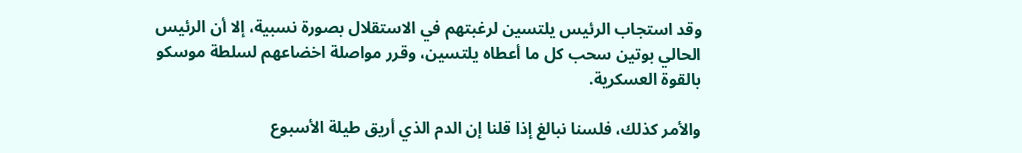وقد استجاب الرئيس يلتسين لرغبتهم في الاستقلال بصورة نسبية، إلا أن الرئيس الحالي بوتين سحب كل ما أعطاه يلتسين، وقرر مواصلة اخضاعهم لسلطة موسكو بالقوة العسكرية.

والأمر كذلك، فلسنا نبالغ إذا قلنا إن الدم الذي أريق طيلة الأسبوع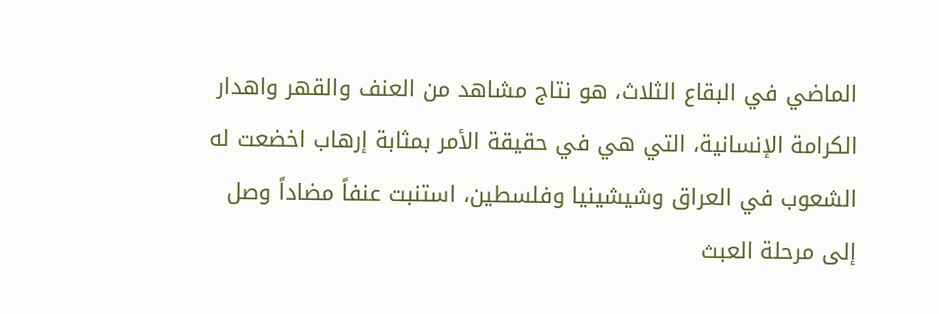الماضي في البقاع الثلاث، هو نتاج مشاهد من العنف والقهر واهدار الكرامة الإنسانية، التي هي في حقيقة الأمر بمثابة إرهاب اخضعت له الشعوب في العراق وشيشينيا وفلسطين، استنبت عنفاً مضاداً وصل إلى مرحلة العبث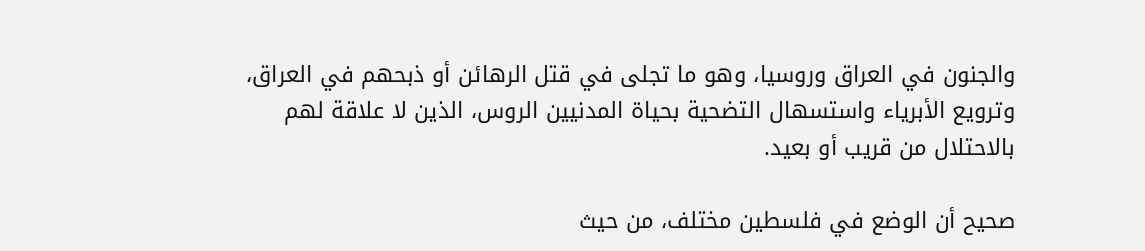والجنون في العراق وروسيا، وهو ما تجلى في قتل الرهائن أو ذبحهم في العراق، وترويع الأبرياء واستسهال التضحية بحياة المدنيين الروس، الذين لا علاقة لهم بالاحتلال من قريب أو بعيد.

صحيح أن الوضع في فلسطين مختلف، من حيث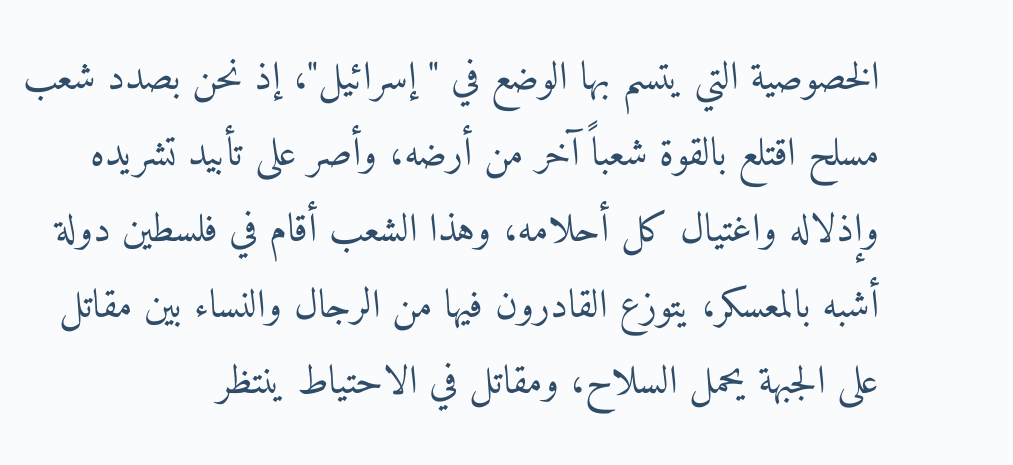الخصوصية التي يتسم بها الوضع في "إسرائيل"، إذ نحن بصدد شعب مسلح اقتلع بالقوة شعباً آخر من أرضه، وأصر على تأبيد تشريده وإذلاله واغتيال كل أحلامه، وهذا الشعب أقام في فلسطين دولة أشبه بالمعسكر، يتوزع القادرون فيها من الرجال والنساء بين مقاتل على الجبهة يحمل السلاح، ومقاتل في الاحتياط ينتظر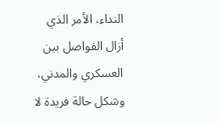النداء، الأمر الذي أزال الفواصل بين العسكري والمدني، وشكل حالة فريدة لا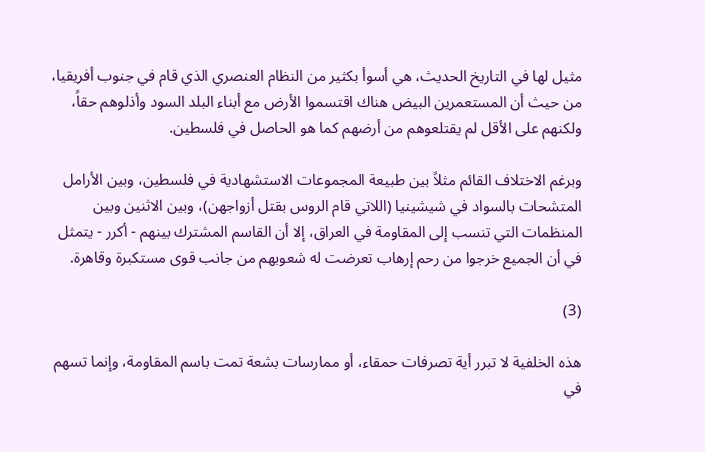مثيل لها في التاريخ الحديث، هي أسوأ بكثير من النظام العنصري الذي قام في جنوب أفريقيا، من حيث أن المستعمرين البيض هناك اقتسموا الأرض مع أبناء البلد السود وأذلوهم حقاً، ولكنهم على الأقل لم يقتلعوهم من أرضهم كما هو الحاصل في فلسطين.

وبرغم الاختلاف القائم مثلاً بين طبيعة المجموعات الاستشهادية في فلسطين، وبين الأرامل المتشحات بالسواد في شيشينيا (اللاتي قام الروس بقتل أزواجهن)، وبين الاثنين وبين المنظمات التي تنسب إلى المقاومة في العراق، إلا أن القاسم المشترك بينهم - أكرر - يتمثل في أن الجميع خرجوا من رحم إرهاب تعرضت له شعوبهم من جانب قوى مستكبرة وقاهرة.

(3)

هذه الخلفية لا تبرر أية تصرفات حمقاء، أو ممارسات بشعة تمت باسم المقاومة، وإنما تسهم في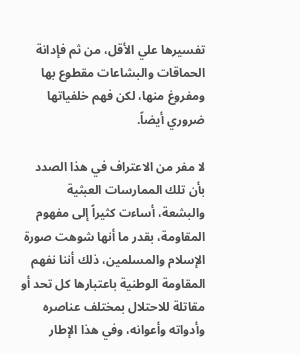تفسيرها علي الأقل، من ثم فإدانة الحماقات والبشاعات مقطوع بها ومفروغ منها، لكن فهم خلفياتها ضروري أيضاً.

لا مفر من الاعتراف في هذا الصدد بأن تلك الممارسات العبثية والبشعة، أساءت كثيراً إلى مفهوم المقاومة، بقدر ما أنها شوهت صورة الإسلام والمسلمين، ذلك أننا نفهم المقاومة الوطنية باعتبارها كل تحد أو مقاتلة للاحتلال بمختلف عناصره وأدواته وأعوانه، وفي هذا الإطار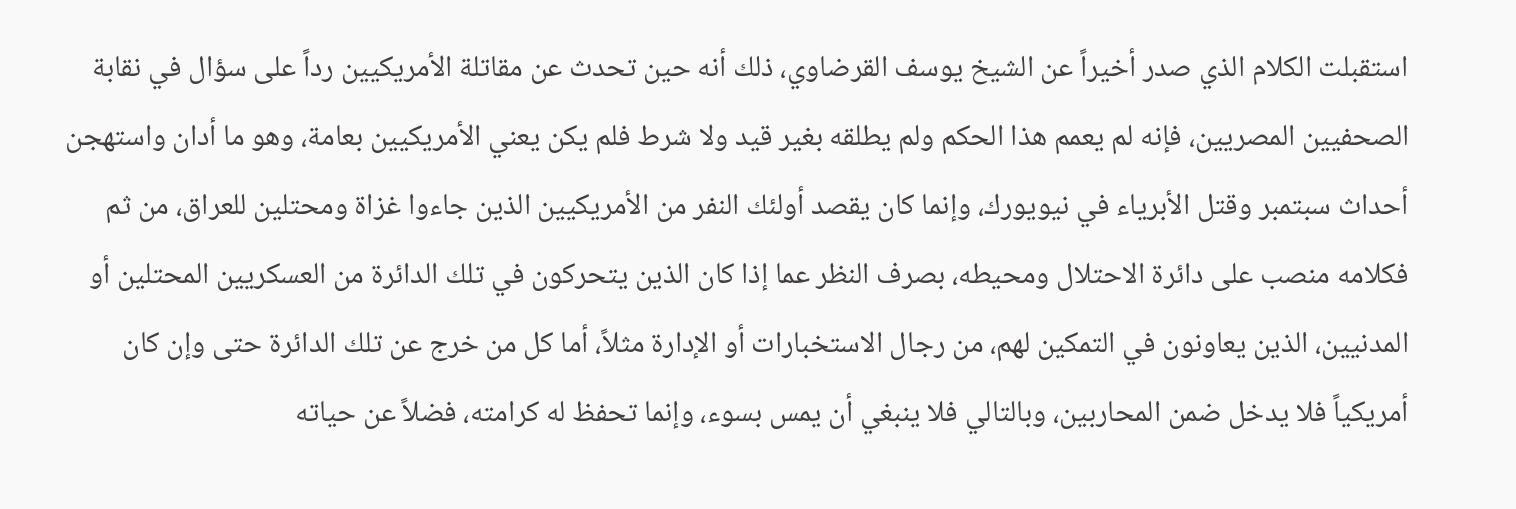استقبلت الكلام الذي صدر أخيراً عن الشيخ يوسف القرضاوي، ذلك أنه حين تحدث عن مقاتلة الأمريكيين رداً على سؤال في نقابة الصحفيين المصريين، فإنه لم يعمم هذا الحكم ولم يطلقه بغير قيد ولا شرط فلم يكن يعني الأمريكيين بعامة، وهو ما أدان واستهجن أحداث سبتمبر وقتل الأبرياء في نيويورك، وإنما كان يقصد أولئك النفر من الأمريكيين الذين جاءوا غزاة ومحتلين للعراق، من ثم فكلامه منصب على دائرة الاحتلال ومحيطه، بصرف النظر عما إذا كان الذين يتحركون في تلك الدائرة من العسكريين المحتلين أو المدنيين، الذين يعاونون في التمكين لهم، من رجال الاستخبارات أو الإدارة مثلاً، أما كل من خرج عن تلك الدائرة حتى وإن كان أمريكياً فلا يدخل ضمن المحاربين، وبالتالي فلا ينبغي أن يمس بسوء، وإنما تحفظ له كرامته، فضلاً عن حياته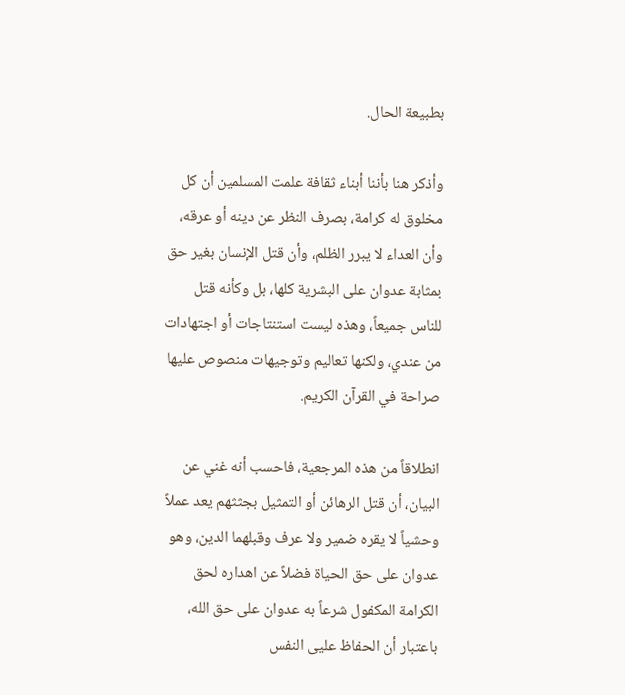بطبيعة الحال.

وأذكر هنا بأننا أبناء ثقافة علمت المسلمين أن كل مخلوق له كرامة، بصرف النظر عن دينه أو عرقه، وأن العداء لا يبرر الظلم، وأن قتل الإنسان بغير حق بمثابة عدوان على البشرية كلها، بل وكأنه قتل للناس جميعاً، وهذه ليست استنتاجات أو اجتهادات من عندي، ولكنها تعاليم وتوجيهات منصوص عليها صراحة في القرآن الكريم.

انطلاقاً من هذه المرجعية، فاحسب أنه غني عن البيان، أن قتل الرهائن أو التمثيل بجثثهم يعد عملاً وحشياً لا يقره ضمير ولا عرف وقبلهما الدين، وهو عدوان على حق الحياة فضلاً عن اهداره لحق الكرامة المكفول شرعاً به عدوان على حق الله، باعتبار أن الحفاظ عليى النفس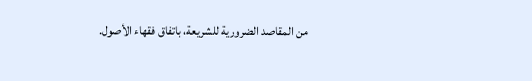من المقاصد الضرورية للشريعة، باتفاق فقهاء الأصول.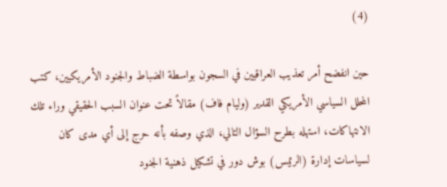(4)

حين انفضح أمر تعذيب العراقيين في السجون بواسطة الضباط والجنود الأمريكيين، كتب المحلل السياسي الأمريكي القدير (وليام فاف) مقالاً تحت عنوان السبب الحقيقي وراء تلك الانتهاكات، استهله بطرح السؤال التالي، الذي وصفه بأنه حرج إلى أي مدى كان لسياسات إدارة (الرئيس) بوش دور في تشكيل ذهنية الجنود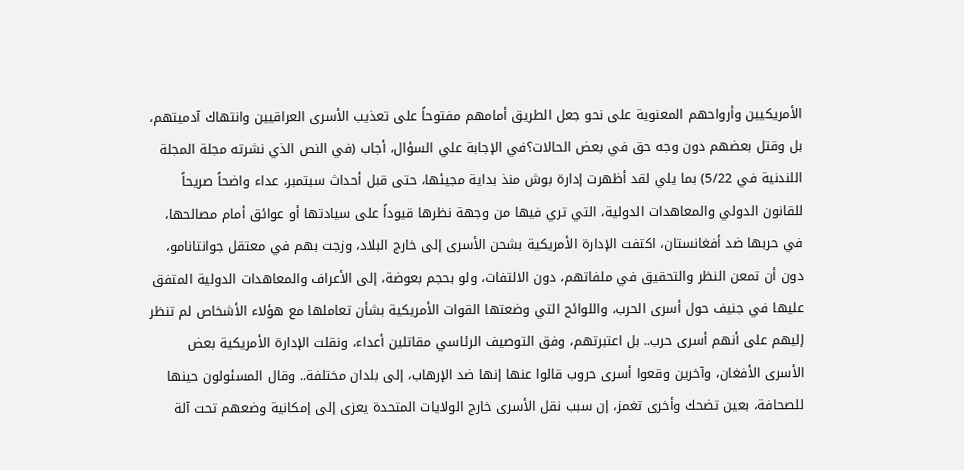الأمريكيين وأرواحهم المعنوية على نحو جعل الطريق أمامهم مفتوحاً على تعذيب الأسرى العراقيين وانتهاك آدميتهم، بل وقتل بعضهم دون وجه حق في بعض الحالات؟في الإجابة علي السؤال، أجاب (في النص الذي نشرته مجلة المجلة اللندنية في 5/22) بما يلي لقد أظهرت إدارة بوش منذ بداية مجيئها، حتى قبل أحداث سبتمبر، عداء واضحاً صريحاً للقانون الدولي والمعاهدات الدولية، التي تري فيها من وجهة نظرها قيوداً على سيادتها أو عوائق أمام مصالحها، في حربها ضد أفغانستان، اكتفت الإدارة الأمريكية بشحن الأسرى إلى خارج البلاد، وزجت بهم في معتقل جوانتانامو، دون أن تمعن النظر والتحقيق في ملفاتهم، دون الالتفات، ولو بحجم بعوضة، إلى الأعراف والمعاهدات الدولية المتفق عليها في جنيف حول أسرى الحرب، واللوائح التي وضعتها القوات الأمريكية بشأن تعاملها مع هؤلاء الأشخاص لم تنظر إليهم على أنهم أسرى حرب.. بل اعتبرتهم، وفق التوصيف الرئاسي مقاتلين أعداء، ونقلت الإدارة الأمريكية بعض الأسرى الأفغان، وآخرين وقعوا أسرى حروب قالوا عنها إنها ضد الإرهاب، إلى بلدان مختلفة.. وقال المسئولون حينها للصحافة، بعين تضحك وأخرى تغمز، إن سبب نقل الأسرى خارج الولايات المتحدة يعزى إلى إمكانية وضعهم تحت آلة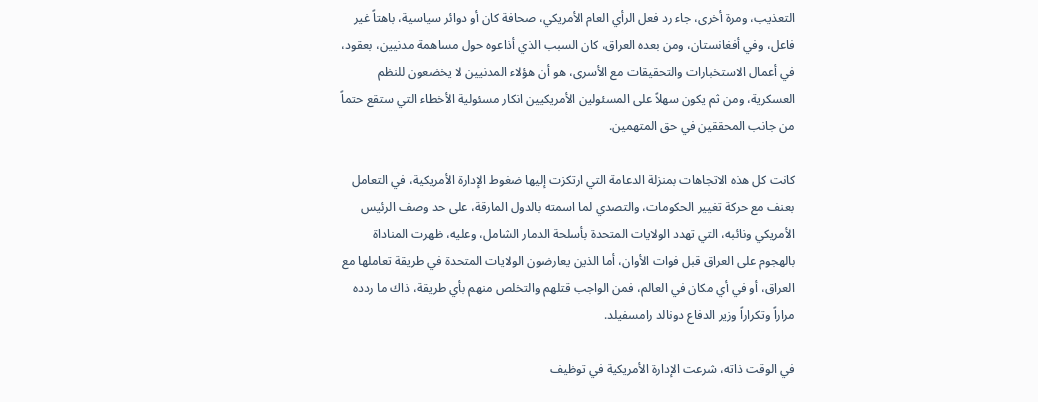التعذيب، ومرة أخرى، جاء رد فعل الرأي العام الأمريكي، صحافة كان أو دوائر سياسية، باهتاً غير فاعل، وفي أفغانستان، ومن بعده العراق، كان السبب الذي أذاعوه حول مساهمة مدنيين، بعقود، في أعمال الاستخبارات والتحقيقات مع الأسرى، هو أن هؤلاء المدنيين لا يخضعون للنظم العسكرية، ومن ثم يكون سهلاً على المسئولين الأمريكيين انكار مسئولية الأخطاء التي ستقع حتماً من جانب المحققين في حق المتهمين.

كانت كل هذه الاتجاهات بمنزلة الدعامة التي ارتكزت إليها ضغوط الإدارة الأمريكية، في التعامل بعنف مع حركة تغيير الحكومات، والتصدي لما اسمته بالدول المارقة، على حد وصف الرئيس الأمريكي ونائبه، التي تهدد الولايات المتحدة بأسلحة الدمار الشامل، وعليه، ظهرت المناداة بالهجوم على العراق قبل فوات الأوان، أما الذين يعارضون الولايات المتحدة في طريقة تعاملها مع العراق، أو في أي مكان في العالم، فمن الواجب قتلهم والتخلص منهم بأي طريقة، ذاك ما ردده مراراً وتكراراً وزير الدفاع دونالد رامسفيلد.

في الوقت ذاته، شرعت الإدارة الأمريكية في توظيف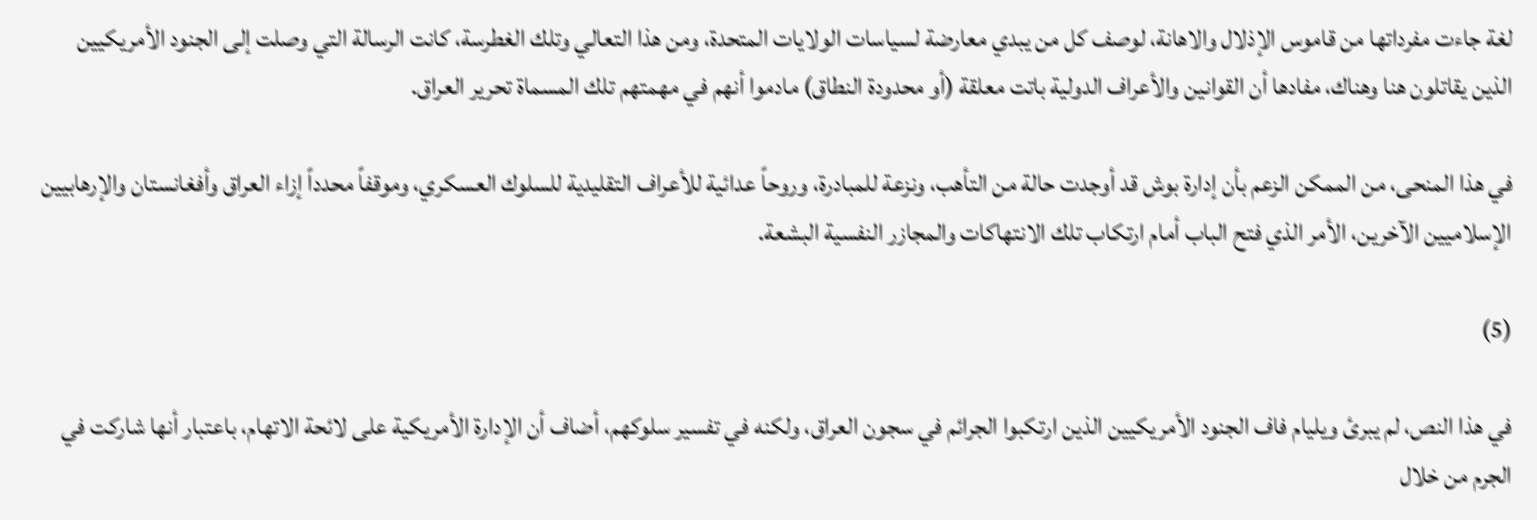لغة جاءت مفرداتها من قاموس الإذلال والاهانة، لوصف كل من يبدي معارضة لسياسات الولايات المتحدة، ومن هذا التعالي وتلك الغطرسة، كانت الرسالة التي وصلت إلى الجنود الأمريكيين الذين يقاتلون هنا وهناك، مفادها أن القوانين والأعراف الدولية باتت معلقة (أو محدودة النطاق) مادموا أنهم في مهمتهم تلك المسماة تحرير العراق.

في هذا المنحى، من الممكن الزعم بأن إدارة بوش قد أوجدت حالة من التأهب، ونزعة للمبادرة، وروحاً عدائية للأعراف التقليدية للسلوك العسكري، وموقفاً محدداً إزاء العراق وأفغانستان والإرهابيين الإسلاميين الآخرين، الأمر الذي فتح الباب أمام ارتكاب تلك الانتهاكات والمجازر النفسية البشعة.

(5)

في هذا النص، لم يبرئ ويليام فاف الجنود الأمريكيين الذين ارتكبوا الجرائم في سجون العراق، ولكنه في تفسير سلوكهم، أضاف أن الإدارة الأمريكية على لائحة الاتهام، باعتبار أنها شاركت في الجرم من خلال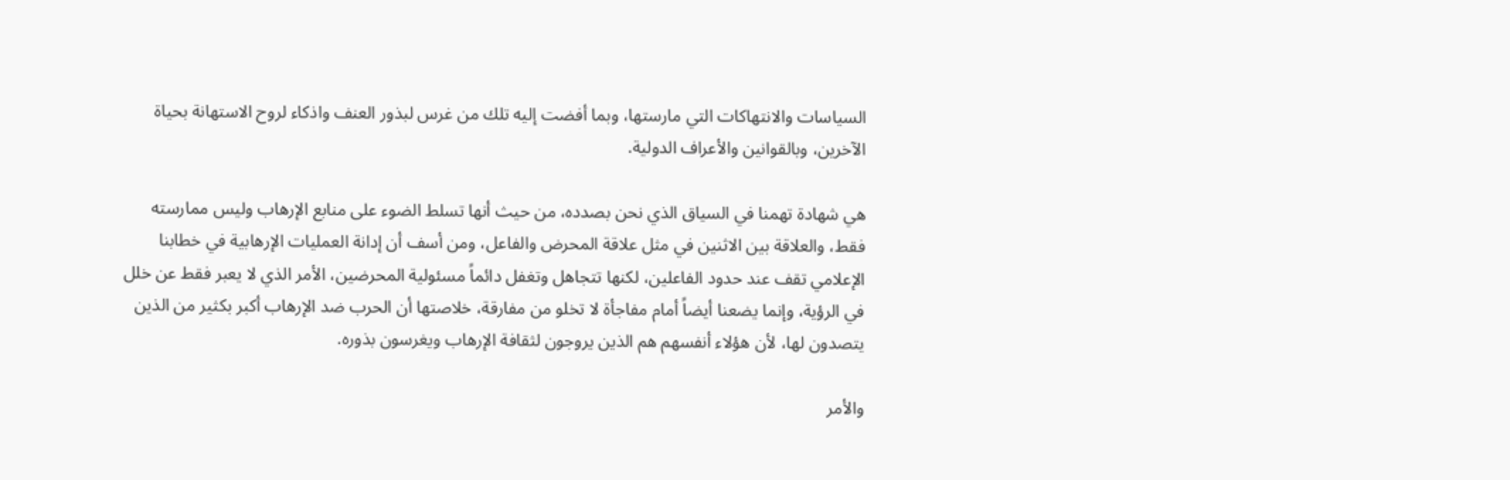السياسات والانتهاكات التي مارستها، وبما أفضت إليه تلك من غرس لبذور العنف واذكاء لروح الاستهانة بحياة الآخرين، وبالقوانين والأعراف الدولية.

هي شهادة تهمنا في السياق الذي نحن بصدده، من حيث أنها تسلط الضوء على منابع الإرهاب وليس ممارسته فقط، والعلاقة بين الاثنين في مثل علاقة المحرض والفاعل، ومن أسف أن إدانة العمليات الإرهابية في خطابنا الإعلامي تقف عند حدود الفاعلين، لكنها تتجاهل وتغفل دائماً مسئولية المحرضين، الأمر الذي لا يعبر فقط عن خلل في الرؤية، وإنما يضعنا أيضاً أمام مفاجأة لا تخلو من مفارقة، خلاصتها أن الحرب ضد الإرهاب أكبر بكثير من الذين يتصدون لها، لأن هؤلاء أنفسهم هم الذين يروجون لثقافة الإرهاب ويغرسون بذوره.

والأمر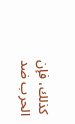كذلك، فإن الحرب ضد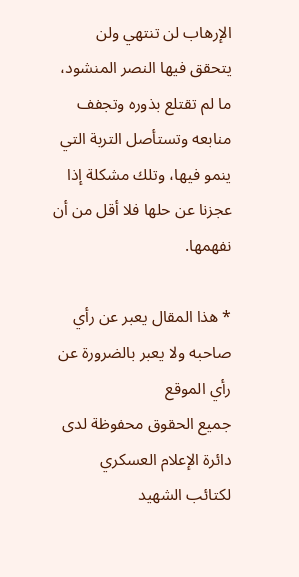الإرهاب لن تنتهي ولن يتحقق فيها النصر المنشود، ما لم تقتلع بذوره وتجفف منابعه وتستأصل التربة التي ينمو فيها، وتلك مشكلة إذا عجزنا عن حلها فلا أقل من أن نفهمها.

* هذا المقال يعبر عن رأي صاحبه ولا يعبر بالضرورة عن رأي الموقع
جميع الحقوق محفوظة لدى دائرة الإعلام العسكري لكتائب الشهيد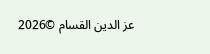عز الدين القسام ©2026